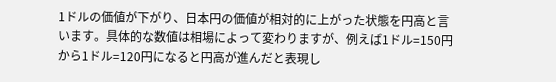1ドルの価値が下がり、日本円の価値が相対的に上がった状態を円高と言います。具体的な数値は相場によって変わりますが、例えば1ドル=150円から1ドル=120円になると円高が進んだと表現し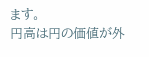ます。
円高は円の価値が外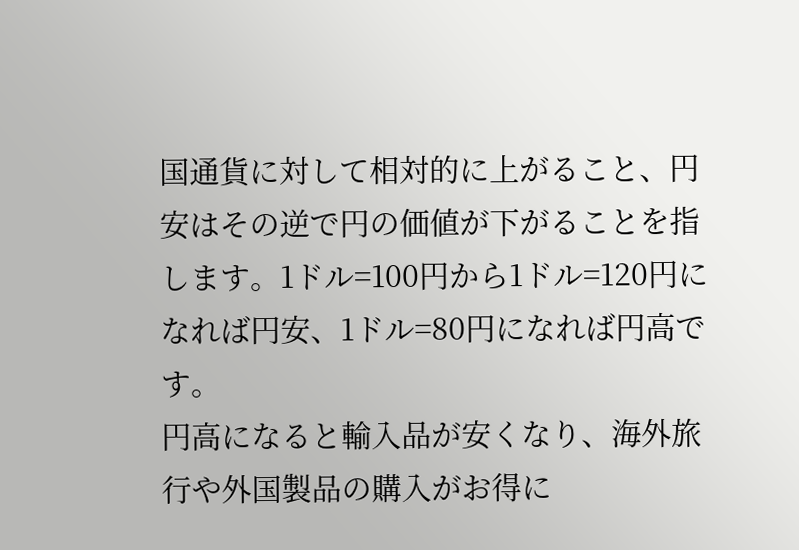国通貨に対して相対的に上がること、円安はその逆で円の価値が下がることを指します。1ドル=100円から1ドル=120円になれば円安、1ドル=80円になれば円高です。
円高になると輸入品が安くなり、海外旅行や外国製品の購入がお得に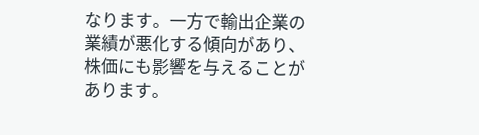なります。一方で輸出企業の業績が悪化する傾向があり、株価にも影響を与えることがあります。